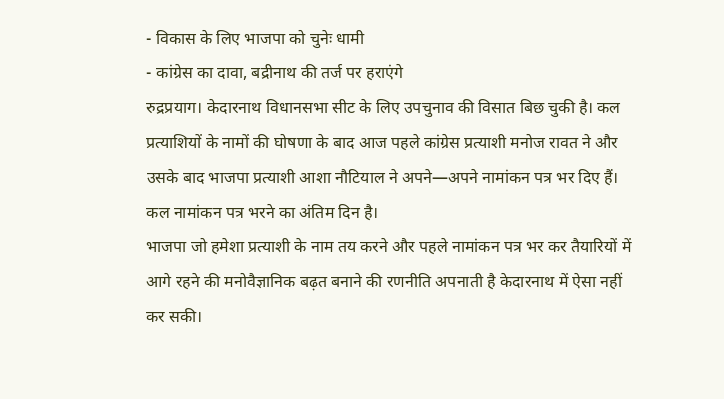- विकास के लिए भाजपा को चुनेः धामी
- कांग्रेस का दावा, बद्रीनाथ की तर्ज पर हराएंगे
रुद्रप्रयाग। केदारनाथ विधानसभा सीट के लिए उपचुनाव की विसात बिछ चुकी है। कल प्रत्याशियों के नामों की घोषणा के बाद आज पहले कांग्रेस प्रत्याशी मनोज रावत ने और उसके बाद भाजपा प्रत्याशी आशा नौटियाल ने अपने—अपने नामांकन पत्र भर दिए हैं। कल नामांकन पत्र भरने का अंतिम दिन है।
भाजपा जो हमेशा प्रत्याशी के नाम तय करने और पहले नामांकन पत्र भर कर तैयारियों में आगे रहने की मनोवैज्ञानिक बढ़त बनाने की रणनीति अपनाती है केदारनाथ में ऐसा नहीं कर सकी।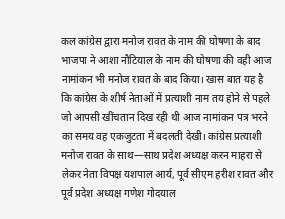कल कांग्रेस द्वारा मनोज रावत के नाम की घोषणा के बाद भाजपा ने आशा नौटियाल के नाम की घोषणा की वही आज नामांकन भी मनोज रावत के बाद किया। खास बात यह है कि कांग्रेस के शीर्ष नेताओं में प्रत्याशी नाम तय होने से पहले जो आपसी खींचतान दिख रही थी आज नामांकन पत्र भरने का समय वह एकजुटता में बदलती देखी। कांग्रेस प्रत्याशी मनोज रावत के साथ—साथ प्रदेश अध्यक्ष करन माहरा से लेकर नेता विपक्ष यशपाल आर्य, पूर्व सीएम हरीश रावत और पूर्व प्रदेश अध्यक्ष गणेश गोदयाल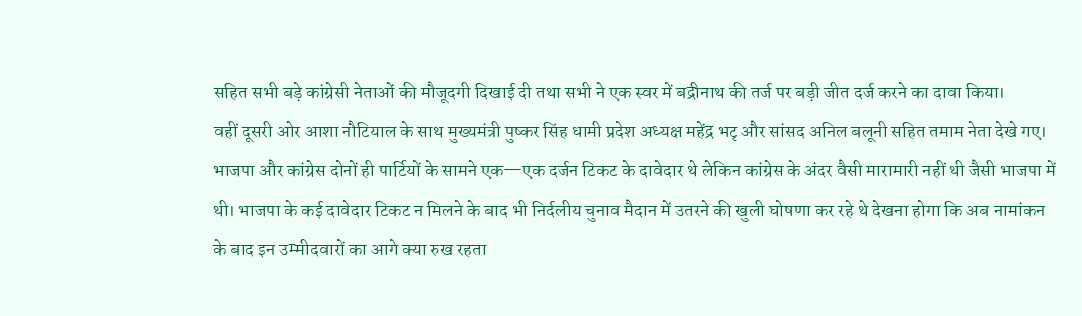सहित सभी बड़े कांग्रेसी नेताओं की मौजूदगी दिखाई दी तथा सभी ने एक स्वर में बद्रीनाथ की तर्ज पर बड़ी जीत दर्ज करने का दावा किया।
वहीं दूसरी ओर आशा नौटियाल के साथ मुख्यमंत्री पुष्कर सिंह धामी प्रदेश अध्यक्ष महेंद्र भटृ और सांसद अनिल बलूनी सहित तमाम नेता देखे गए। भाजपा और कांग्रेस दोनों ही पार्टियों के सामने एक—एक दर्जन टिकट के दावेदार थे लेकिन कांग्रेस के अंदर वैसी मारामारी नहीं थी जैसी भाजपा में थी। भाजपा के कई दावेदार टिकट न मिलने के बाद भी निर्दलीय चुनाव मैदान में उतरने की खुली घोषणा कर रहे थे देखना होगा कि अब नामांकन के बाद इन उम्मीदवारों का आगे क्या रुख रहता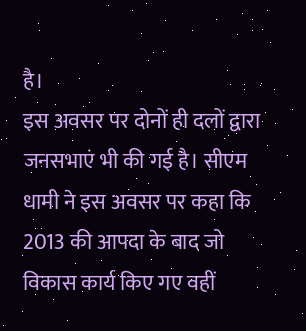है।
इस अवसर पर दोनों ही दलों द्वारा जनसभाएं भी की गई है। सीएम धामी ने इस अवसर पर कहा कि 2013 की आपदा के बाद जो विकास कार्य किए गए वहीं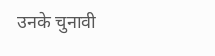उनके चुनावी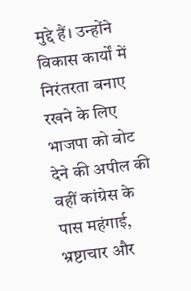मुद्दे हैं। उन्होंने विकास कार्यों में निरंतरता बनाए रखने के लिए भाजपा को वोट देने की अपील की वहीं कांग्रेस के पास महंगाई, भ्रष्टाचार और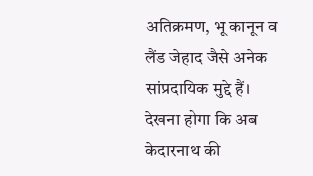अतिक्रमण, भू कानून व लैंड जेहाद जैसे अनेक सांप्रदायिक मुद्दे हैं। देखना होगा कि अब केदारनाथ की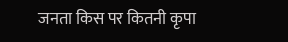जनता किस पर कितनी कृपा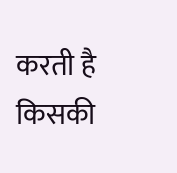करती है किसकी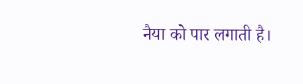नैया को पार लगाती है।